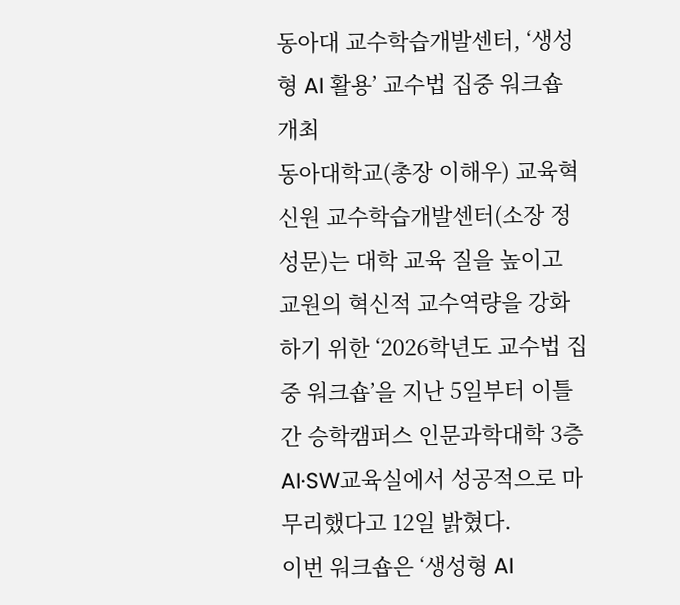동아대 교수학습개발센터, ‘생성형 AI 활용’ 교수법 집중 워크숍 개최
동아대학교(총장 이해우) 교육혁신원 교수학습개발센터(소장 정성문)는 대학 교육 질을 높이고 교원의 혁신적 교수역량을 강화하기 위한 ‘2026학년도 교수법 집중 워크숍’을 지난 5일부터 이틀간 승학캠퍼스 인문과학대학 3층 AI·SW교육실에서 성공적으로 마무리했다고 12일 밝혔다.
이번 워크숍은 ‘생성형 AI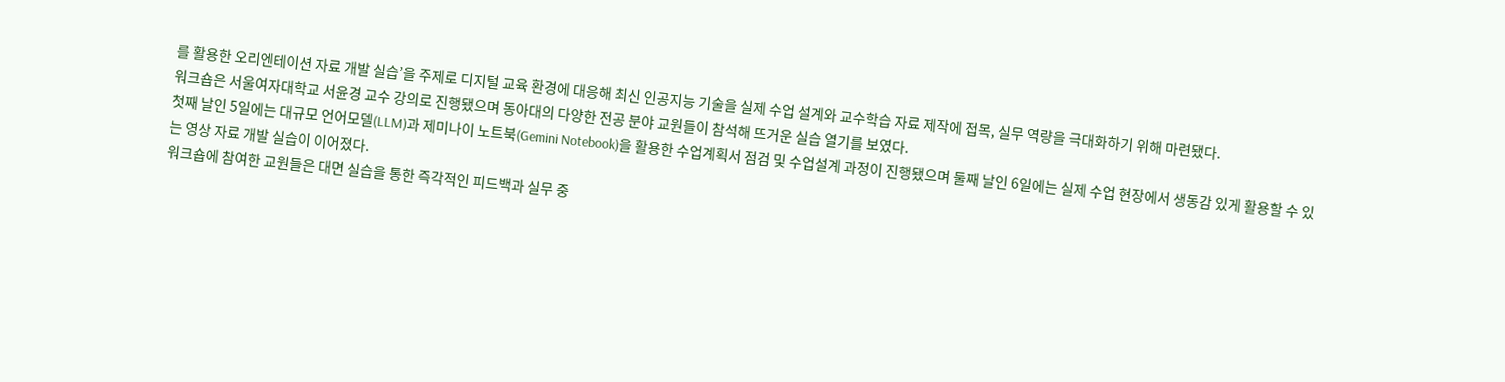를 활용한 오리엔테이션 자료 개발 실습’을 주제로 디지털 교육 환경에 대응해 최신 인공지능 기술을 실제 수업 설계와 교수학습 자료 제작에 접목, 실무 역량을 극대화하기 위해 마련됐다.
워크숍은 서울여자대학교 서윤경 교수 강의로 진행됐으며 동아대의 다양한 전공 분야 교원들이 참석해 뜨거운 실습 열기를 보였다.
첫째 날인 5일에는 대규모 언어모델(LLM)과 제미나이 노트북(Gemini Notebook)을 활용한 수업계획서 점검 및 수업설계 과정이 진행됐으며 둘째 날인 6일에는 실제 수업 현장에서 생동감 있게 활용할 수 있는 영상 자료 개발 실습이 이어졌다.
워크숍에 참여한 교원들은 대면 실습을 통한 즉각적인 피드백과 실무 중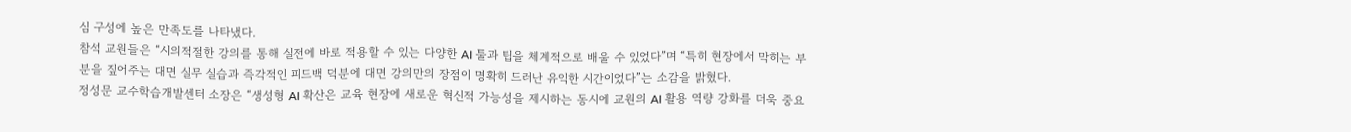심 구성에 높은 만족도를 나타냈다.
참석 교원들은 “시의적절한 강의를 통해 실전에 바로 적용할 수 있는 다양한 AI 툴과 팁을 체계적으로 배울 수 있었다”며 “특히 현장에서 막히는 부분을 짚어주는 대면 실무 실습과 즉각적인 피드백 덕분에 대면 강의만의 장점이 명확히 드러난 유익한 시간이었다”는 소감을 밝혔다.
정성문 교수학습개발센터 소장은 “생성형 AI 확산은 교육 현장에 새로운 혁신적 가능성을 제시하는 동시에 교원의 AI 활용 역량 강화를 더욱 중요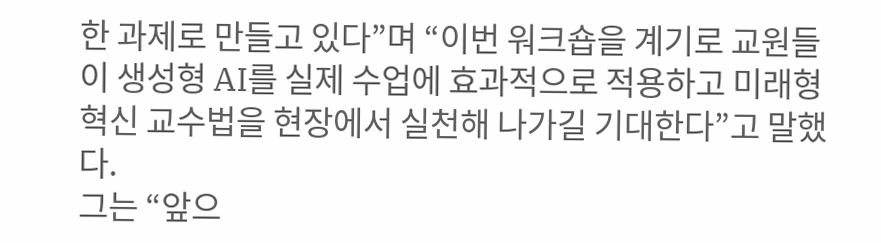한 과제로 만들고 있다”며 “이번 워크숍을 계기로 교원들이 생성형 AI를 실제 수업에 효과적으로 적용하고 미래형 혁신 교수법을 현장에서 실천해 나가길 기대한다”고 말했다.
그는 “앞으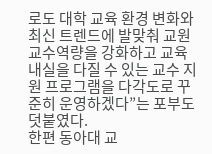로도 대학 교육 환경 변화와 최신 트렌드에 발맞춰 교원 교수역량을 강화하고 교육 내실을 다질 수 있는 교수 지원 프로그램을 다각도로 꾸준히 운영하겠다”는 포부도 덧붙였다.
한편 동아대 교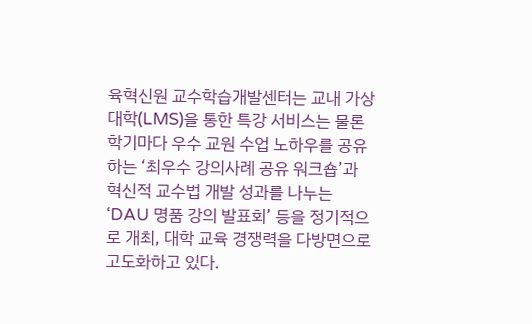육혁신원 교수학습개발센터는 교내 가상대학(LMS)을 통한 특강 서비스는 물론 학기마다 우수 교원 수업 노하우를 공유하는 ‘최우수 강의사례 공유 워크숍’과 혁신적 교수법 개발 성과를 나누는 ‘DAU 명품 강의 발표회’ 등을 정기적으로 개최, 대학 교육 경쟁력을 다방면으로 고도화하고 있다.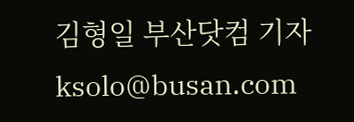김형일 부산닷컴 기자 ksolo@busan.com